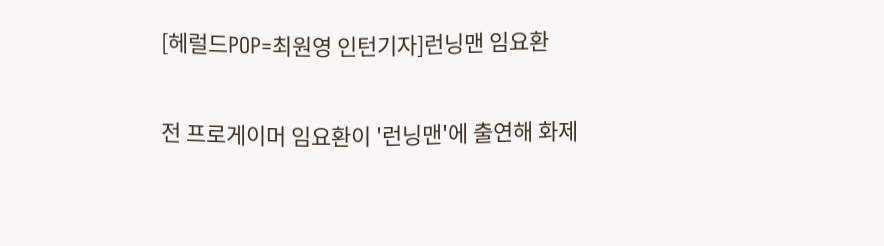[헤럴드POP=최원영 인턴기자]런닝맨 임요환

전 프로게이머 임요환이 '런닝맨'에 출연해 화제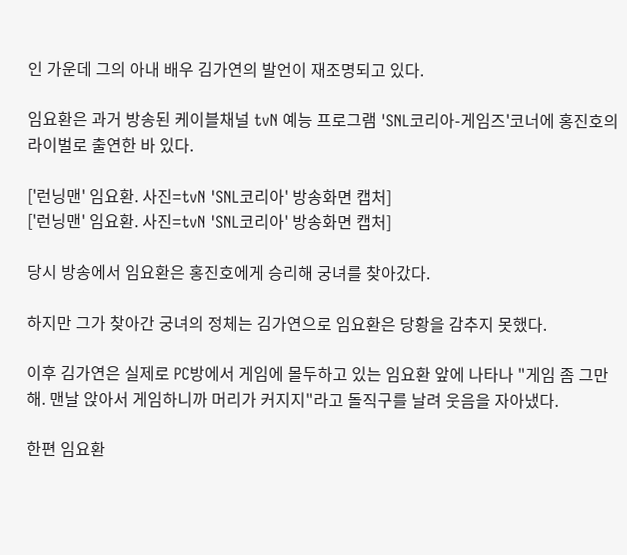인 가운데 그의 아내 배우 김가연의 발언이 재조명되고 있다.

임요환은 과거 방송된 케이블채널 tvN 예능 프로그램 'SNL코리아-게임즈'코너에 홍진호의 라이벌로 출연한 바 있다.

['런닝맨' 임요환. 사진=tvN 'SNL코리아' 방송화면 캡처]
['런닝맨' 임요환. 사진=tvN 'SNL코리아' 방송화면 캡처]

당시 방송에서 임요환은 홍진호에게 승리해 궁녀를 찾아갔다.

하지만 그가 찾아간 궁녀의 정체는 김가연으로 임요환은 당황을 감추지 못했다.

이후 김가연은 실제로 PC방에서 게임에 몰두하고 있는 임요환 앞에 나타나 "게임 좀 그만 해. 맨날 앉아서 게임하니까 머리가 커지지"라고 돌직구를 날려 웃음을 자아냈다.

한편 임요환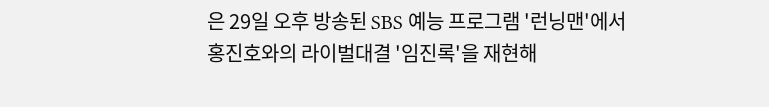은 29일 오후 방송된 SBS 예능 프로그램 '런닝맨'에서 홍진호와의 라이벌대결 '임진록'을 재현해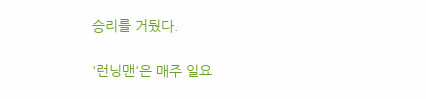승리를 거뒀다.

'런닝맨'은 매주 일요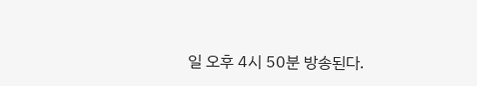일 오후 4시 50분 방송된다.